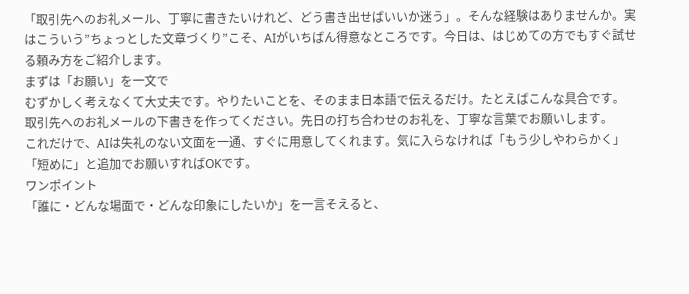「取引先へのお礼メール、丁寧に書きたいけれど、どう書き出せばいいか迷う」。そんな経験はありませんか。実はこういう”ちょっとした文章づくり”こそ、AIがいちばん得意なところです。今日は、はじめての方でもすぐ試せる頼み方をご紹介します。
まずは「お願い」を一文で
むずかしく考えなくて大丈夫です。やりたいことを、そのまま日本語で伝えるだけ。たとえばこんな具合です。
取引先へのお礼メールの下書きを作ってください。先日の打ち合わせのお礼を、丁寧な言葉でお願いします。
これだけで、AIは失礼のない文面を一通、すぐに用意してくれます。気に入らなければ「もう少しやわらかく」「短めに」と追加でお願いすればOKです。
ワンポイント
「誰に・どんな場面で・どんな印象にしたいか」を一言そえると、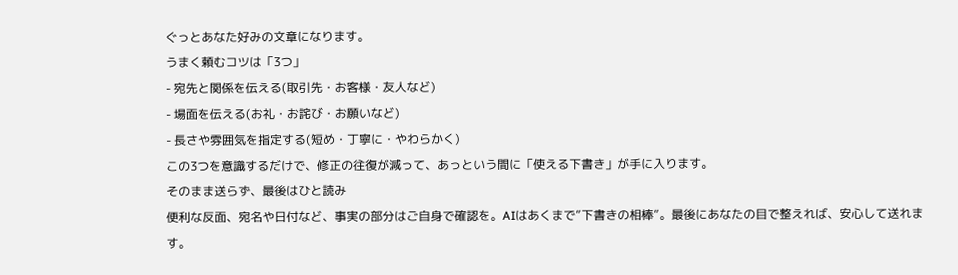ぐっとあなた好みの文章になります。
うまく頼むコツは「3つ」
- 宛先と関係を伝える(取引先・お客様・友人など)
- 場面を伝える(お礼・お詫び・お願いなど)
- 長さや雰囲気を指定する(短め・丁寧に・やわらかく)
この3つを意識するだけで、修正の往復が減って、あっという間に「使える下書き」が手に入ります。
そのまま送らず、最後はひと読み
便利な反面、宛名や日付など、事実の部分はご自身で確認を。AIはあくまで”下書きの相棒”。最後にあなたの目で整えれば、安心して送れます。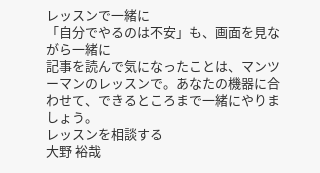レッスンで一緒に
「自分でやるのは不安」も、画面を見ながら一緒に
記事を読んで気になったことは、マンツーマンのレッスンで。あなたの機器に合わせて、できるところまで一緒にやりましょう。
レッスンを相談する
大野 裕哉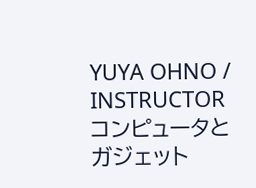YUYA OHNO / INSTRUCTOR
コンピュータとガジェット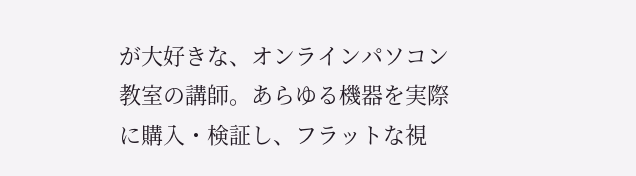が大好きな、オンラインパソコン教室の講師。あらゆる機器を実際に購入・検証し、フラットな視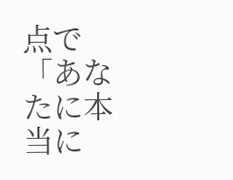点で「あなたに本当に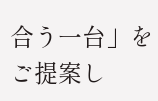合う一台」をご提案し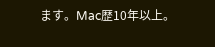ます。Mac歴10年以上。